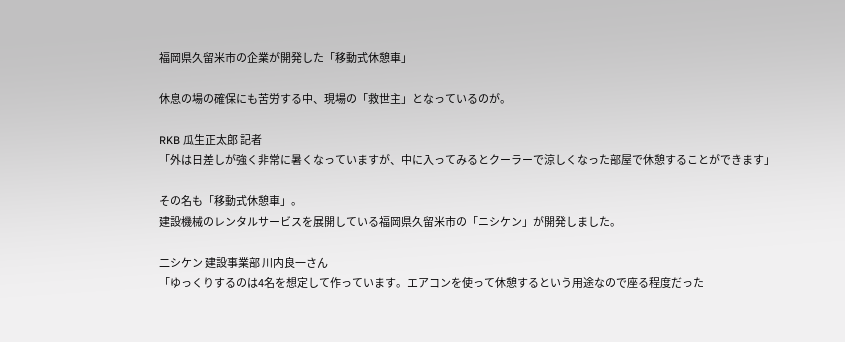福岡県久留米市の企業が開発した「移動式休憩車」

休息の場の確保にも苦労する中、現場の「救世主」となっているのが。

RKB 瓜生正太郎 記者
「外は日差しが強く非常に暑くなっていますが、中に入ってみるとクーラーで涼しくなった部屋で休憩することができます」

その名も「移動式休憩車」。
建設機械のレンタルサービスを展開している福岡県久留米市の「ニシケン」が開発しました。

二シケン 建設事業部 川内良一さん
「ゆっくりするのは4名を想定して作っています。エアコンを使って休憩するという用途なので座る程度だった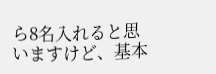ら8名入れると思いますけど、基本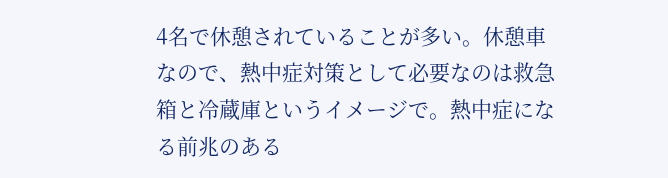4名で休憩されていることが多い。休憩車なので、熱中症対策として必要なのは救急箱と冷蔵庫というイメージで。熱中症になる前兆のある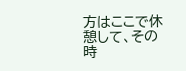方はここで休憩して、その時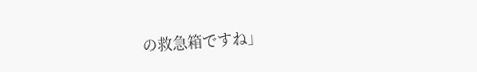の救急箱ですね」